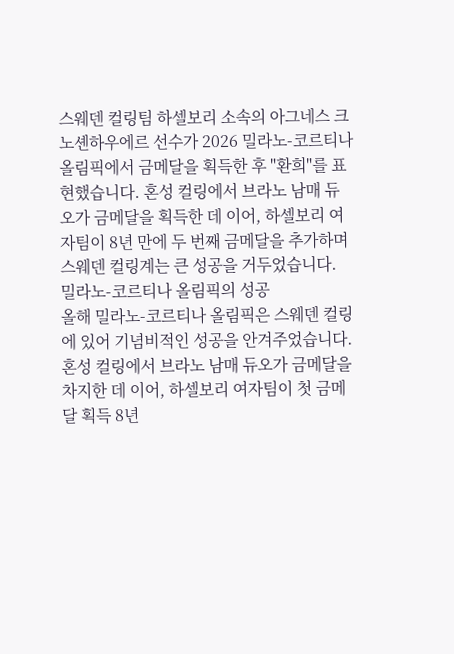스웨덴 컬링팀 하셀보리 소속의 아그네스 크노셴하우에르 선수가 2026 밀라노-코르티나 올림픽에서 금메달을 획득한 후 "환희"를 표현했습니다. 혼성 컬링에서 브라노 남매 듀오가 금메달을 획득한 데 이어, 하셀보리 여자팀이 8년 만에 두 번째 금메달을 추가하며 스웨덴 컬링계는 큰 성공을 거두었습니다.
밀라노-코르티나 올림픽의 성공
올해 밀라노-코르티나 올림픽은 스웨덴 컬링에 있어 기념비적인 성공을 안겨주었습니다. 혼성 컬링에서 브라노 남매 듀오가 금메달을 차지한 데 이어, 하셀보리 여자팀이 첫 금메달 획득 8년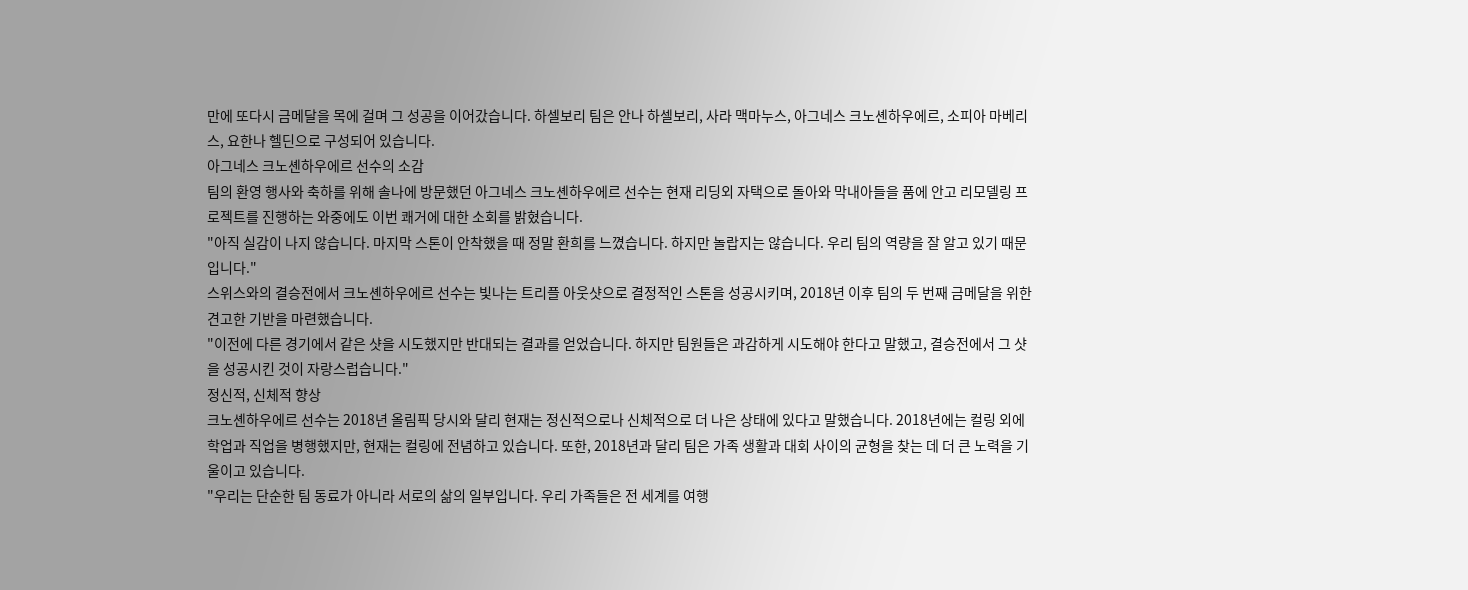만에 또다시 금메달을 목에 걸며 그 성공을 이어갔습니다. 하셀보리 팀은 안나 하셀보리, 사라 맥마누스, 아그네스 크노셴하우에르, 소피아 마베리스, 요한나 헬딘으로 구성되어 있습니다.
아그네스 크노셴하우에르 선수의 소감
팀의 환영 행사와 축하를 위해 솔나에 방문했던 아그네스 크노셴하우에르 선수는 현재 리딩외 자택으로 돌아와 막내아들을 품에 안고 리모델링 프로젝트를 진행하는 와중에도 이번 쾌거에 대한 소회를 밝혔습니다.
"아직 실감이 나지 않습니다. 마지막 스톤이 안착했을 때 정말 환희를 느꼈습니다. 하지만 놀랍지는 않습니다. 우리 팀의 역량을 잘 알고 있기 때문입니다."
스위스와의 결승전에서 크노셴하우에르 선수는 빛나는 트리플 아웃샷으로 결정적인 스톤을 성공시키며, 2018년 이후 팀의 두 번째 금메달을 위한 견고한 기반을 마련했습니다.
"이전에 다른 경기에서 같은 샷을 시도했지만 반대되는 결과를 얻었습니다. 하지만 팀원들은 과감하게 시도해야 한다고 말했고, 결승전에서 그 샷을 성공시킨 것이 자랑스럽습니다."
정신적, 신체적 향상
크노셴하우에르 선수는 2018년 올림픽 당시와 달리 현재는 정신적으로나 신체적으로 더 나은 상태에 있다고 말했습니다. 2018년에는 컬링 외에 학업과 직업을 병행했지만, 현재는 컬링에 전념하고 있습니다. 또한, 2018년과 달리 팀은 가족 생활과 대회 사이의 균형을 찾는 데 더 큰 노력을 기울이고 있습니다.
"우리는 단순한 팀 동료가 아니라 서로의 삶의 일부입니다. 우리 가족들은 전 세계를 여행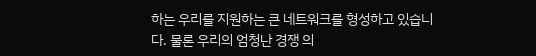하는 우리를 지원하는 큰 네트워크를 형성하고 있습니다. 물론 우리의 엄청난 경쟁 의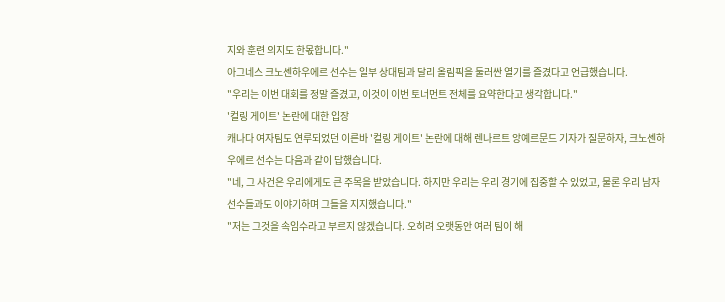지와 훈련 의지도 한몫합니다."
아그네스 크노셴하우에르 선수는 일부 상대팀과 달리 올림픽을 둘러싼 열기를 즐겼다고 언급했습니다.
"우리는 이번 대회를 정말 즐겼고, 이것이 이번 토너먼트 전체를 요약한다고 생각합니다."
'컬링 게이트' 논란에 대한 입장
캐나다 여자팀도 연루되었던 이른바 '컬링 게이트' 논란에 대해 렌나르트 앙예르문드 기자가 질문하자, 크노셴하우에르 선수는 다음과 같이 답했습니다.
"네, 그 사건은 우리에게도 큰 주목을 받았습니다. 하지만 우리는 우리 경기에 집중할 수 있었고, 물론 우리 남자 선수들과도 이야기하며 그들을 지지했습니다."
"저는 그것을 속임수라고 부르지 않겠습니다. 오히려 오랫동안 여러 팀이 해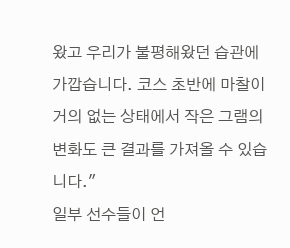왔고 우리가 불평해왔던 습관에 가깝습니다. 코스 초반에 마찰이 거의 없는 상태에서 작은 그램의 변화도 큰 결과를 가져올 수 있습니다."
일부 선수들이 언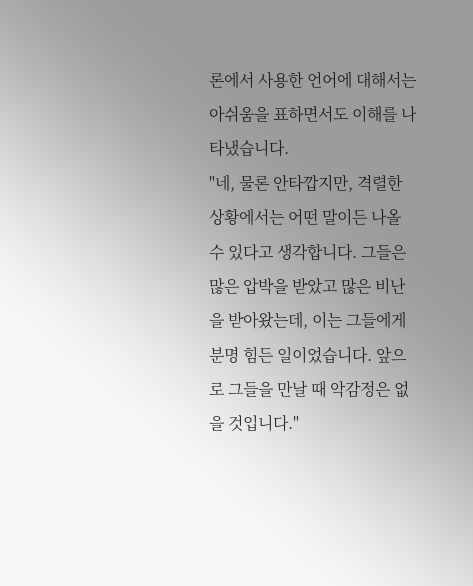론에서 사용한 언어에 대해서는 아쉬움을 표하면서도 이해를 나타냈습니다.
"네, 물론 안타깝지만, 격렬한 상황에서는 어떤 말이든 나올 수 있다고 생각합니다. 그들은 많은 압박을 받았고 많은 비난을 받아왔는데, 이는 그들에게 분명 힘든 일이었습니다. 앞으로 그들을 만날 때 악감정은 없을 것입니다."